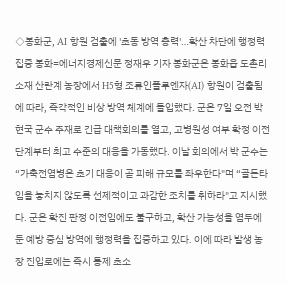◇봉화군, AI 항원 검출에 '초동 방역 총력'…확산 차단에 행정력 집중 봉화=에너지경제신문 정재우 기자 봉화군은 봉화읍 도촌리 소재 산란계 농장에서 H5형 조류인플루엔자(AI) 항원이 검출됨에 따라, 즉각적인 비상 방역 체계에 돌입했다. 군은 7일 오전 박현국 군수 주재로 긴급 대책회의를 열고, 고병원성 여부 확정 이전 단계부터 최고 수준의 대응을 가동했다. 이날 회의에서 박 군수는 “가축전염병은 초기 대응이 곧 피해 규모를 좌우한다"며 “골든타임을 놓치지 않도록 선제적이고 과감한 조치를 취하라"고 지시했다. 군은 확진 판정 이전임에도 불구하고, 확산 가능성을 염두에 둔 예방 중심 방역에 행정력을 집중하고 있다. 이에 따라 발생 농장 진입로에는 즉시 통제 초소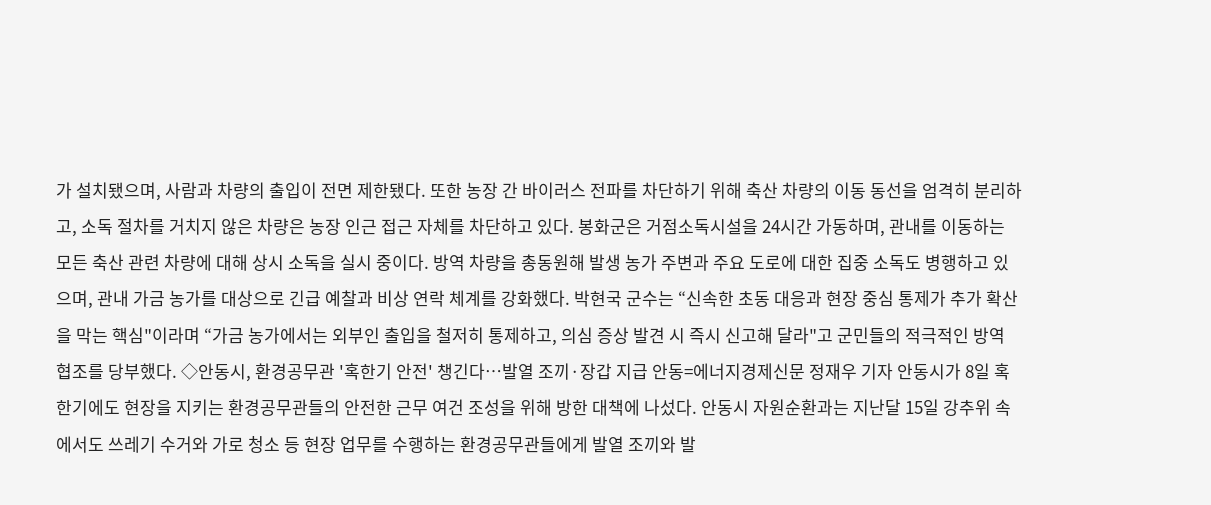가 설치됐으며, 사람과 차량의 출입이 전면 제한됐다. 또한 농장 간 바이러스 전파를 차단하기 위해 축산 차량의 이동 동선을 엄격히 분리하고, 소독 절차를 거치지 않은 차량은 농장 인근 접근 자체를 차단하고 있다. 봉화군은 거점소독시설을 24시간 가동하며, 관내를 이동하는 모든 축산 관련 차량에 대해 상시 소독을 실시 중이다. 방역 차량을 총동원해 발생 농가 주변과 주요 도로에 대한 집중 소독도 병행하고 있으며, 관내 가금 농가를 대상으로 긴급 예찰과 비상 연락 체계를 강화했다. 박현국 군수는 “신속한 초동 대응과 현장 중심 통제가 추가 확산을 막는 핵심"이라며 “가금 농가에서는 외부인 출입을 철저히 통제하고, 의심 증상 발견 시 즉시 신고해 달라"고 군민들의 적극적인 방역 협조를 당부했다. ◇안동시, 환경공무관 '혹한기 안전' 챙긴다…발열 조끼·장갑 지급 안동=에너지경제신문 정재우 기자 안동시가 8일 혹한기에도 현장을 지키는 환경공무관들의 안전한 근무 여건 조성을 위해 방한 대책에 나섰다. 안동시 자원순환과는 지난달 15일 강추위 속에서도 쓰레기 수거와 가로 청소 등 현장 업무를 수행하는 환경공무관들에게 발열 조끼와 발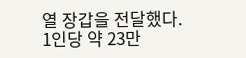열 장갑을 전달했다. 1인당 약 23만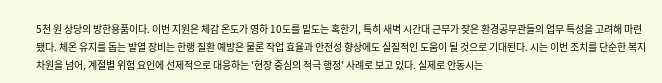5천 원 상당의 방한용품이다. 이번 지원은 체감 온도가 영하 10도를 밑도는 혹한기, 특히 새벽 시간대 근무가 잦은 환경공무관들의 업무 특성을 고려해 마련됐다. 체온 유지를 돕는 발열 장비는 한랭 질환 예방은 물론 작업 효율과 안전성 향상에도 실질적인 도움이 될 것으로 기대된다. 시는 이번 조치를 단순한 복지 차원을 넘어, 계절별 위험 요인에 선제적으로 대응하는 '현장 중심의 적극 행정' 사례로 보고 있다. 실제로 안동시는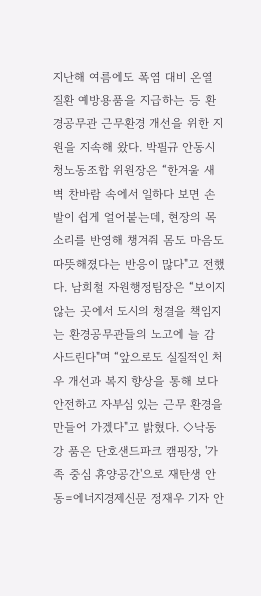지난해 여름에도 폭염 대비 온열 질환 예방용품을 지급하는 등 환경공무관 근무환경 개선을 위한 지원을 지속해 왔다. 박필규 안동시청노동조합 위원장은 “한겨울 새벽 찬바람 속에서 일하다 보면 손발이 쉽게 얼어붙는데, 현장의 목소리를 반영해 챙겨줘 몸도 마음도 따뜻해졌다는 반응이 많다"고 전했다. 남희철 자원행정팀장은 “보이지 않는 곳에서 도시의 청결을 책임지는 환경공무관들의 노고에 늘 감사드린다"며 “앞으로도 실질적인 처우 개선과 복지 향상을 통해 보다 안전하고 자부심 있는 근무 환경을 만들어 가겠다"고 밝혔다. ◇낙동강 품은 단호샌드파크 캠핑장, '가족 중심 휴양공간'으로 재탄생 안동=에너지경제신문 정재우 기자 안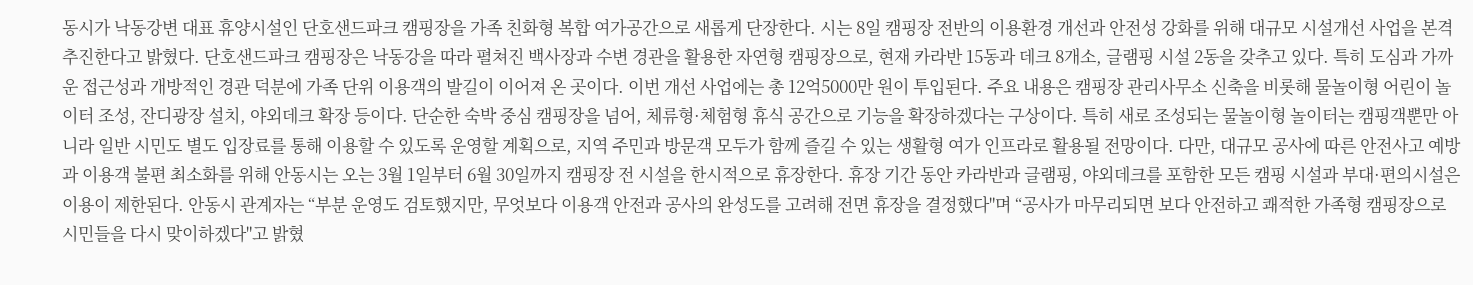동시가 낙동강변 대표 휴양시설인 단호샌드파크 캠핑장을 가족 친화형 복합 여가공간으로 새롭게 단장한다. 시는 8일 캠핑장 전반의 이용환경 개선과 안전성 강화를 위해 대규모 시설개선 사업을 본격 추진한다고 밝혔다. 단호샌드파크 캠핑장은 낙동강을 따라 펼쳐진 백사장과 수변 경관을 활용한 자연형 캠핑장으로, 현재 카라반 15동과 데크 8개소, 글램핑 시설 2동을 갖추고 있다. 특히 도심과 가까운 접근성과 개방적인 경관 덕분에 가족 단위 이용객의 발길이 이어져 온 곳이다. 이번 개선 사업에는 총 12억5000만 원이 투입된다. 주요 내용은 캠핑장 관리사무소 신축을 비롯해 물놀이형 어린이 놀이터 조성, 잔디광장 설치, 야외데크 확장 등이다. 단순한 숙박 중심 캠핑장을 넘어, 체류형·체험형 휴식 공간으로 기능을 확장하겠다는 구상이다. 특히 새로 조성되는 물놀이형 놀이터는 캠핑객뿐만 아니라 일반 시민도 별도 입장료를 통해 이용할 수 있도록 운영할 계획으로, 지역 주민과 방문객 모두가 함께 즐길 수 있는 생활형 여가 인프라로 활용될 전망이다. 다만, 대규모 공사에 따른 안전사고 예방과 이용객 불편 최소화를 위해 안동시는 오는 3월 1일부터 6월 30일까지 캠핑장 전 시설을 한시적으로 휴장한다. 휴장 기간 동안 카라반과 글램핑, 야외데크를 포함한 모든 캠핑 시설과 부대·편의시설은 이용이 제한된다. 안동시 관계자는 “부분 운영도 검토했지만, 무엇보다 이용객 안전과 공사의 완성도를 고려해 전면 휴장을 결정했다"며 “공사가 마무리되면 보다 안전하고 쾌적한 가족형 캠핑장으로 시민들을 다시 맞이하겠다"고 밝혔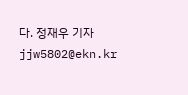다. 정재우 기자 jjw5802@ekn.kr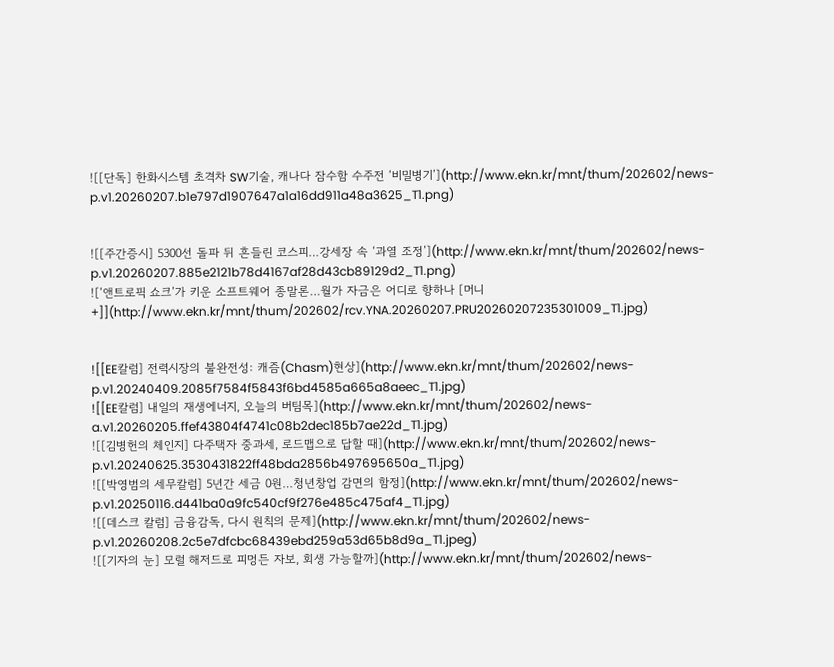![[단독] 한화시스템 초격차 SW기술, 캐나다 잠수함 수주전 ‘비밀병기’](http://www.ekn.kr/mnt/thum/202602/news-p.v1.20260207.b1e797d1907647a1a16dd911a48a3625_T1.png)


![[주간증시] 5300선 돌파 뒤 흔들린 코스피…강세장 속 ‘과열 조정’](http://www.ekn.kr/mnt/thum/202602/news-p.v1.20260207.885e2121b78d4167af28d43cb89129d2_T1.png)
![‘앤트로픽 쇼크’가 키운 소프트웨어 종말론…월가 자금은 어디로 향하나 [머니+]](http://www.ekn.kr/mnt/thum/202602/rcv.YNA.20260207.PRU20260207235301009_T1.jpg)


![[EE칼럼] 전력시장의 불완전성: 캐즘(Chasm)현상](http://www.ekn.kr/mnt/thum/202602/news-p.v1.20240409.2085f7584f5843f6bd4585a665a8aeec_T1.jpg)
![[EE칼럼] 내일의 재생에너지, 오늘의 버팀목](http://www.ekn.kr/mnt/thum/202602/news-a.v1.20260205.ffef43804f4741c08b2dec185b7ae22d_T1.jpg)
![[김병헌의 체인지] 다주택자 중과세, 로드맵으로 답할 때](http://www.ekn.kr/mnt/thum/202602/news-p.v1.20240625.3530431822ff48bda2856b497695650a_T1.jpg)
![[박영범의 세무칼럼] 5년간 세금 0원…청년창업 감면의 함정](http://www.ekn.kr/mnt/thum/202602/news-p.v1.20250116.d441ba0a9fc540cf9f276e485c475af4_T1.jpg)
![[데스크 칼럼] 금융감독, 다시 원칙의 문제](http://www.ekn.kr/mnt/thum/202602/news-p.v1.20260208.2c5e7dfcbc68439ebd259a53d65b8d9a_T1.jpeg)
![[기자의 눈] 모럴 해저드로 피멍든 자보, 회생 가능할까](http://www.ekn.kr/mnt/thum/202602/news-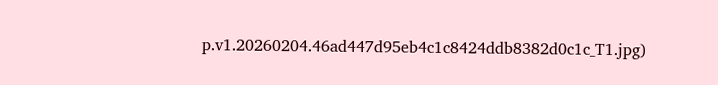p.v1.20260204.46ad447d95eb4c1c8424ddb8382d0c1c_T1.jpg)